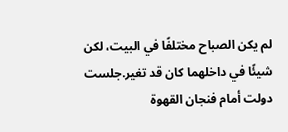لم يكن الصباح مختلفًا في البيت، لكن شيئًا في داخلهما كان قد تغير.جلست دولت أمام فنجان القهوة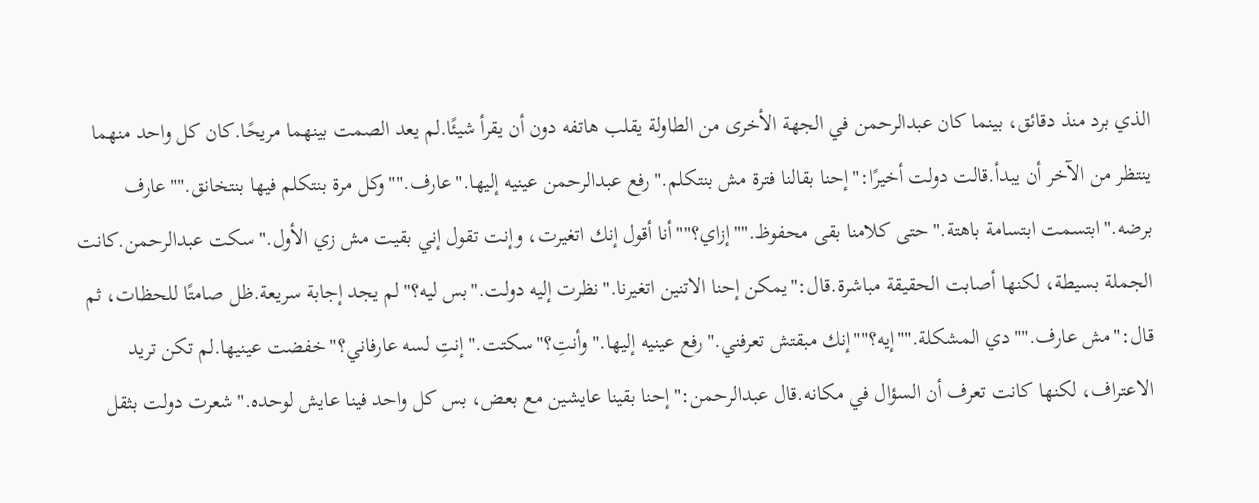الذي برد منذ دقائق، بينما كان عبدالرحمن في الجهة الأخرى من الطاولة يقلب هاتفه دون أن يقرأ شيئًا.لم يعد الصمت بينهما مريحًا.كان كل واحد منهما ينتظر من الآخر أن يبدأ.قالت دولت أخيرًا:"إحنا بقالنا فترة مش بنتكلم."رفع عبدالرحمن عينيه إليها."عارف.""وكل مرة بنتكلم فيها بنتخانق.""عارف برضه."ابتسمت ابتسامة باهتة."حتى كلامنا بقى محفوظ.""إزاي؟""أنا أقول إنك اتغيرت، وإنت تقول إني بقيت مش زي الأول."سكت عبدالرحمن.كانت الجملة بسيطة، لكنها أصابت الحقيقة مباشرة.قال:"يمكن إحنا الاتنين اتغيرنا."نظرت إليه دولت."بس ليه؟"لم يجد إجابة سريعة.ظل صامتًا للحظات، ثم قال:"مش عارف.""دي المشكلة.""إيه؟""إنك مبقتش تعرفني."رفع عينيه إليها."وأنتِ؟"سكتت."إنتِ لسه عارفاني؟"خفضت عينيها.لم تكن تريد الاعتراف، لكنها كانت تعرف أن السؤال في مكانه.قال عبدالرحمن:"إحنا بقينا عايشين مع بعض، بس كل واحد فينا عايش لوحده."شعرت دولت بثقل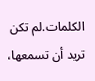الكلمات.لم تكن تريد أن تسمعها،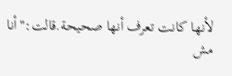لأنها كانت تعرف أنها صحيحة.قالت:"أنا مش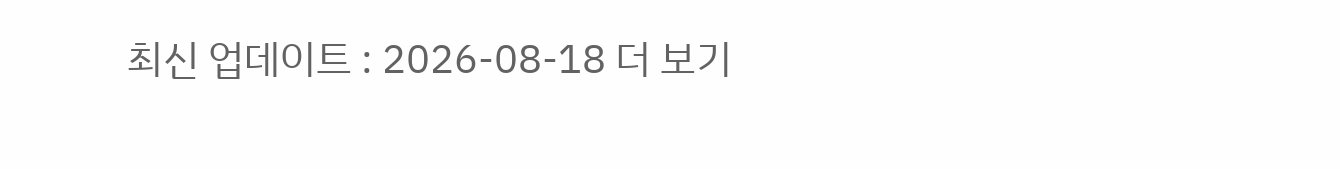최신 업데이트 : 2026-08-18 더 보기